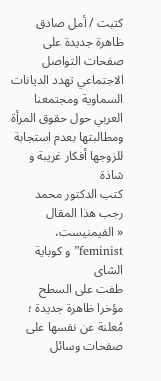كتبت / أمل صادق
ظاهرة جديدة على صفحات التواصل الاجتماعي تهدد الديانات السماوية ومجتمعنا العربي حول حقوق المرأة ومطالبتها بعدم استجابة للزوجها أفكار غريبة و شاذة
كتب الدكتور محمد رجب هذا المقال
« الفيمنيست، feminist” و كوباية الشاى
طفت على السطح مؤخرا ظاهرة جديدة ؛ مُعلنة عن نفسها على صفحات وسائل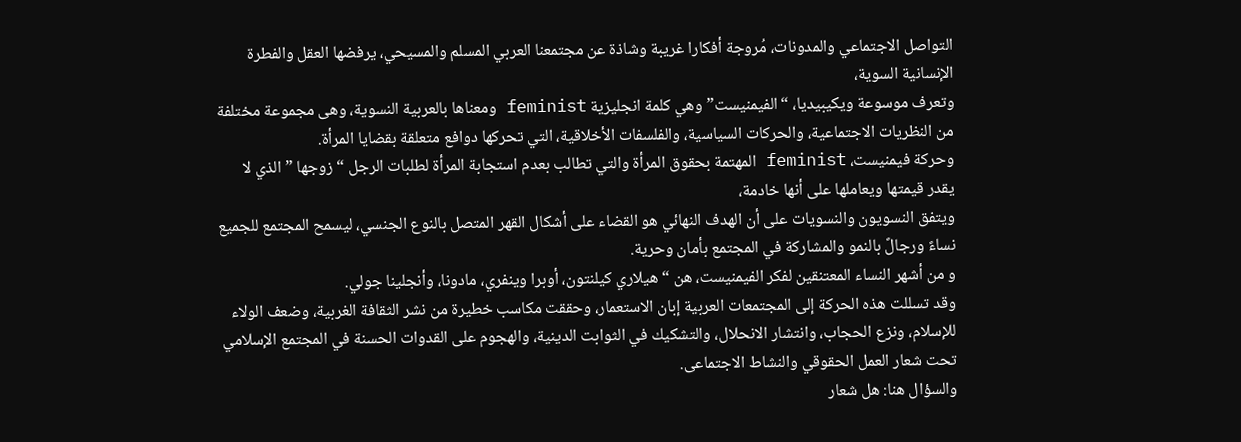التواصل الاجتماعي والمدونات، مُروجة أفكارا غريبة وشاذة عن مجتمعنا العربي المسلم والمسيحي، يرفضها العقل والفطرة الإنسانية السوية،
وتعرف موسوعة ويكيبيديا، “الفيمنيست” وهي كلمة انجليزية feminist ومعناها بالعربية النسوية، وهى مجموعة مختلفة من النظريات الاجتماعية، والحركات السياسية، والفلسفات الأخلاقية، التي تحركها دوافع متعلقة بقضايا المرأة.
وحركة فيمنيست، feminist المهتمة بحقوق المرأة والتي تطالب بعدم استجابة المرأة لطلبات الرجل “زوجها ” الذي لا يقدر قيمتها ويعاملها على أنها خادمة،
ويتفق النسويون والنسويات على أن الهدف النهائي هو القضاء على أشكال القهر المتصل بالنوع الجنسي، ليسمح المجتمع للجميع نساءً ورجالً بالنمو والمشاركة في المجتمع بأمان وحرية.
و من أشهر النساء المعتنقين لفكر الفيمنيست، هن “هيلاري كيلنتون، أوبرا وينفري، مادونا، وأنجلينا جولي.
وقد تسللت هذه الحركة إلى المجتمعات العربية إبان الاستعمار، وحققت مكاسب خطيرة من نشر الثقافة الغربية، وضعف الولاء للإسلام، ونزع الحجاب، وانتشار الانحلال، والتشكيك في الثوابت الدينية، والهجوم على القدوات الحسنة في المجتمع الإسلامي تحت شعار العمل الحقوقي والنشاط الاجتماعى.
والسؤال هنا: هل شعار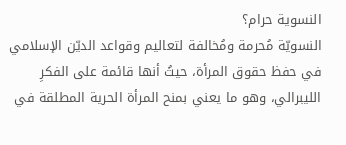النسوية حرام؟
النسويّة مُحرمة ومُخالفة لتعاليم وقواعد الديّن الإسلامي في حفظ حقوق المرأة، حيثُ أنها قائمة على الفكرِ الليبرالي، وهو ما يعني بمنح المرأة الحرية المطلقة في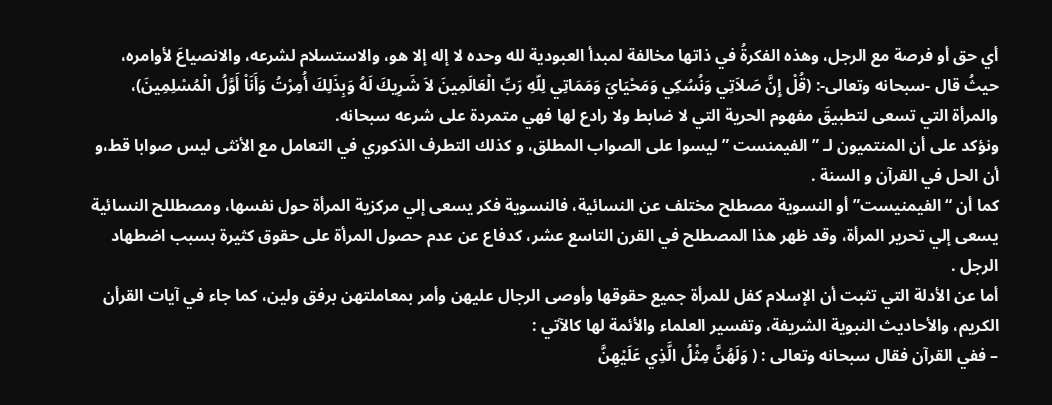أي حق أو فرصة مع الرجل، وهذه الفكرةُ في ذاتها مخالفة لمبدأ العبودية لله وحده لا إله إلا هو، والاستسلام لشرعه، والانصياعَ لأوامره، حيثُ قال -سبحانه وتعالى-: (قُلْ إِنَّ صَلاَتِي وَنُسُكِي وَمَحْيَايَ وَمَمَاتِي لِلّهِ رَبِّ الْعَالَمِينَ لاَ شَرِيكَ لَهُ وَبِذَلِكَ أُمِرْتُ وَأَنَاْ أَوَّلُ الْمُسْلِمِينَ)، والمرأة التي تسعى لتطبيقَ مفهوم الحرية التي لا ضابط ولا رادع لها فهي متمردة على شرعه سبحانه.
ونؤكد على أن المنتميون لـ ” الفيمنست ” ليسوا على الصواب المطلق، و كذلك التطرف الذكوري في التعامل مع الأنثى ليس صوابا قط،و أن الحل في القرآن و السنة .
كما أن “الفيمنيست” أو النسوية مصطلح مختلف عن النسائية، فالنسوية فكر يسعى إلي مركزية المرأة حول نفسها، ومصطللح النسائية يسعى إلي تحرير المرأة، وقد ظهر هذا المصطلح في القرن التاسع عشر، كدفاع عن عدم حصول المرأة على حقوق كثيرة بسبب اضطهاد الرجل .
أما عن الأدلة التي تثبت أن الإسلام كفل للمرأة جميع حقوقها وأوصى الرجال عليهن وأمر بمعاملتهن برفق ولين، كما جاء في آيات القرأن الكريم، والأحاديث النبوية الشريفة، وتفسير العلماء والأئمة لها كالآتي :
– ففي القرآن فقال سبحانه وتعالى : ( وَلَهُنَّ مِثْلُ الَّذِي عَلَيْهِنَّ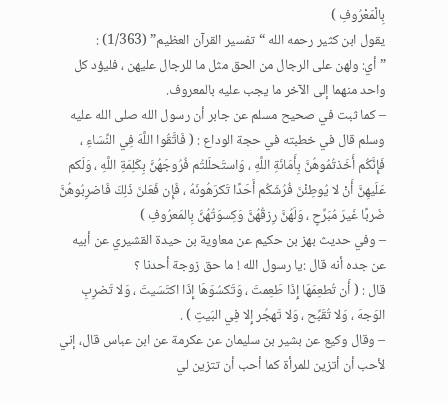بِالْمَعْرُوفِ )
يقول ابن كثير رحمه الله “تفسير القرآن العظيم” (1/363) :
” أي: ولهن على الرجال من الحق مثل ما للرجال عليهن ، فليؤد كل واحد منهما إلى الآخر ما يجب عليه بالمعروف.
– كما ثبت في صحيح مسلم عن جابر أن رسول الله صلى الله عليه وسلم قال في خطبته في حجة الوداع : ( فَاتَّقُوا اللَّهَ فِي النِّسَاءِ ، فَإِنَّكُم أَخَذتُمُوهُنَّ بِأَمَانَةِ اللَّهِ ، وَاستَحلَلتُم فُرُوجَهُنَّ بِكَلِمَةِ اللَّهِ ، وَلَكم عَلَيهِنَّ أَنْ لا يُوطِئْنَ فُرُشَكُم أَحَدًا تَكرَهُونَهُ ، فَإِن فَعَلنَ ذَلِكَ فَاضرِبُوهُنَّ ضَربًا غَيرَ مُبَرِّحٍ ، وَلَهُنَّ رِزقُهُنَّ وَكِسوَتُهُنَّ بِالمَعرُوفِ )
– وفي حديث بهز بن حكيم عن معاوية بن حيدة القشيري عن أبيه عن جده أنه قال :يا رسول الله ! ما حق زوجة أحدنا ؟
قال : ( أَن تُطعِمَهَا إِذَا طَعِمتَ ، وَتَكسُوَهَا إِذَا اكتَسَيتَ ، وَلا تَضرِبِ الوَجهَ ، وَلا تُقَبِّح ، وَلا تَهجُر إِلا فِي البَيتِ ) .
– وقال وكيع عن بشير بن سليمان عن عكرمة عن ابن عباس قال، إني لأحب أن أتزين للمرأة كما أحب أن تتزين لي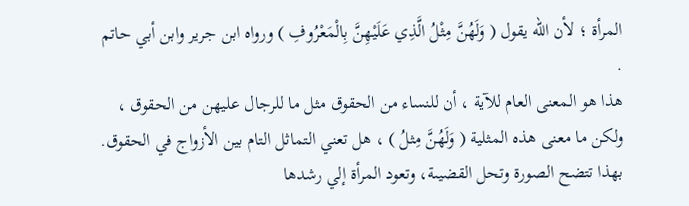المرأة ؛ لأن الله يقول ( وَلَهُنَّ مِثْلُ الَّذِي عَلَيْهِنَّ بِالْمَعْرُوفِ ) ورواه ابن جرير وابن أبي حاتم .
هذا هو المعنى العام للآية ، أن للنساء من الحقوق مثل ما للرجال عليهن من الحقوق ، ولكن ما معنى هذه المثلية ( وَلَهُنَّ مِثلُ ) ، هل تعني التماثل التام بين الأزواج في الحقوق.
بهذا تتضح الصورة وتحل القضيىة، وتعود المرأة إلي رشدها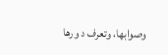وصوابها، وتعرف د ورها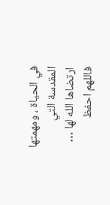في الحياة ، ومهمتها المقدسة التي ارتضاها الله لها …
فاللهم احفظ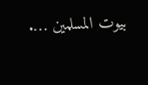بيوت المسلمين ….